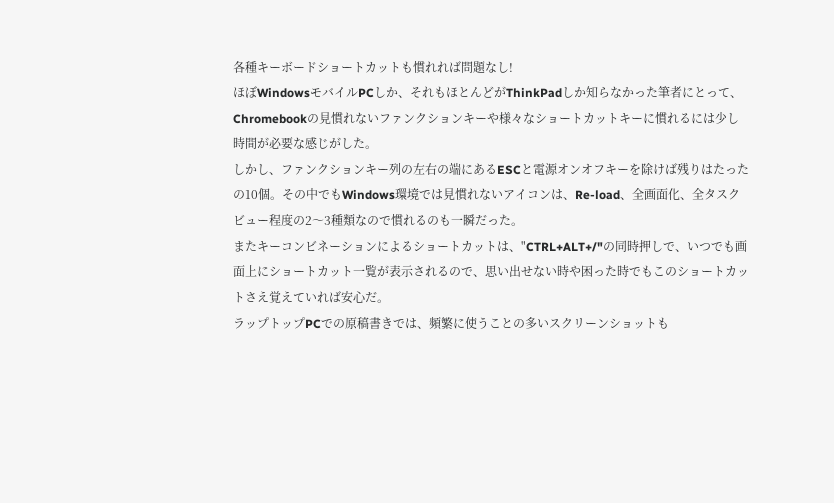各種キーボードショートカットも慣れれば問題なし!
ほぼWindowsモバイルPCしか、それもほとんどがThinkPadしか知らなかった筆者にとって、Chromebookの見慣れないファンクションキーや様々なショートカットキーに慣れるには少し時間が必要な感じがした。
しかし、ファンクションキー列の左右の端にあるESCと電源オンオフキーを除けば残りはたったの10個。その中でもWindows環境では見慣れないアイコンは、Re-load、全画面化、全タスクビュー程度の2〜3種類なので慣れるのも一瞬だった。
またキーコンビネーションによるショートカットは、"CTRL+ALT+/"の同時押しで、いつでも画面上にショートカット一覧が表示されるので、思い出せない時や困った時でもこのショートカットさえ覚えていれば安心だ。
ラップトップPCでの原稿書きでは、頻繁に使うことの多いスクリーンショットも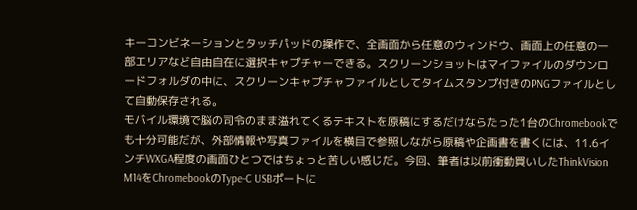キーコンビネーションとタッチパッドの操作で、全画面から任意のウィンドウ、画面上の任意の一部エリアなど自由自在に選択キャプチャーできる。スクリーンショットはマイファイルのダウンロードフォルダの中に、スクリーンキャプチャファイルとしてタイムスタンプ付きのPNGファイルとして自動保存される。
モバイル環境で脳の司令のまま溢れてくるテキストを原稿にするだけならたった1台のChromebookでも十分可能だが、外部情報や写真ファイルを横目で参照しながら原稿や企画書を書くには、11.6インチWXGA程度の画面ひとつではちょっと苦しい感じだ。今回、筆者は以前衝動買いしたThinkVision M14をChromebookのType-C USBポートに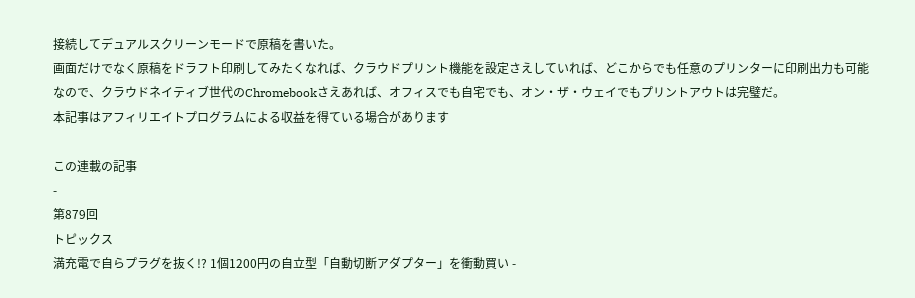接続してデュアルスクリーンモードで原稿を書いた。
画面だけでなく原稿をドラフト印刷してみたくなれば、クラウドプリント機能を設定さえしていれば、どこからでも任意のプリンターに印刷出力も可能なので、クラウドネイティブ世代のChromebookさえあれば、オフィスでも自宅でも、オン・ザ・ウェイでもプリントアウトは完璧だ。
本記事はアフィリエイトプログラムによる収益を得ている場合があります

この連載の記事
-
第879回
トピックス
満充電で自らプラグを抜く!? 1個1200円の自立型「自動切断アダプター」を衝動買い -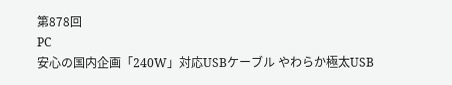第878回
PC
安心の国内企画「240W」対応USBケーブル やわらか極太USB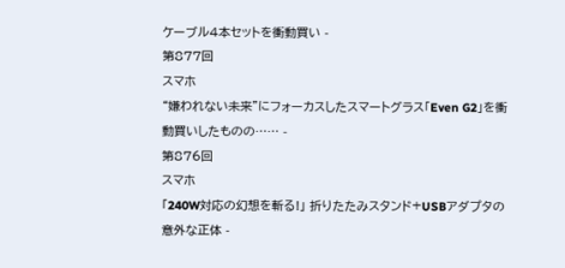ケーブル4本セットを衝動買い -
第877回
スマホ
“嫌われない未来”にフォーカスしたスマートグラス「Even G2」を衝動買いしたものの…… -
第876回
スマホ
「240W対応の幻想を斬る!」 折りたたみスタンド+USBアダプタの意外な正体 -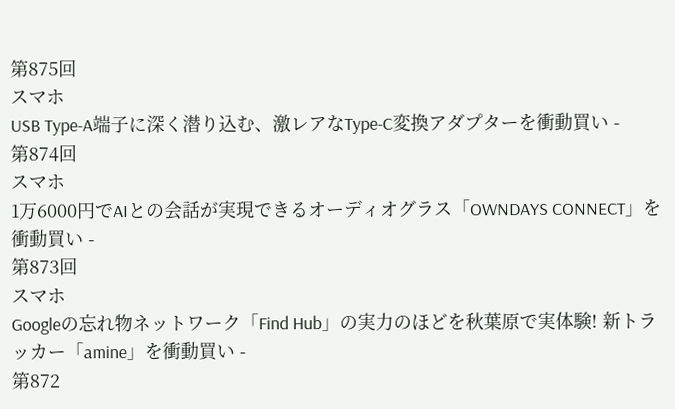第875回
スマホ
USB Type-A端子に深く潜り込む、激レアなType-C変換アダプターを衝動買い -
第874回
スマホ
1万6000円でAIとの会話が実現できるオーディオグラス「OWNDAYS CONNECT」を衝動買い -
第873回
スマホ
Googleの忘れ物ネットワーク「Find Hub」の実力のほどを秋葉原で実体験! 新トラッカー「amine」を衝動買い -
第872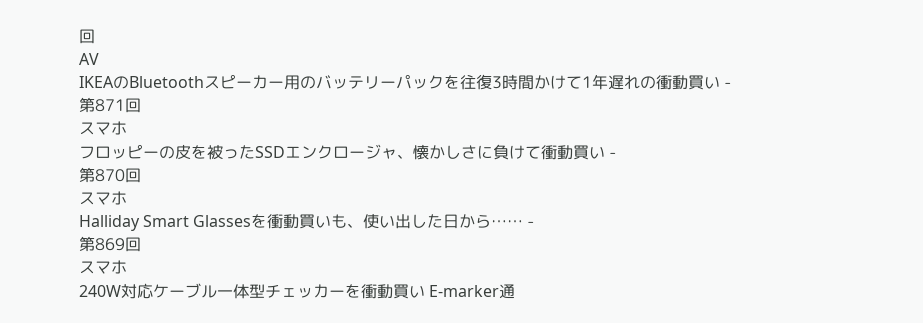回
AV
IKEAのBluetoothスピーカー用のバッテリーパックを往復3時間かけて1年遅れの衝動買い -
第871回
スマホ
フロッピーの皮を被ったSSDエンクロージャ、懐かしさに負けて衝動買い -
第870回
スマホ
Halliday Smart Glassesを衝動買いも、使い出した日から…… -
第869回
スマホ
240W対応ケーブル一体型チェッカーを衝動買い E-marker通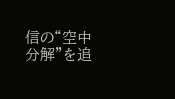信の“空中分解”を追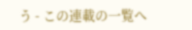う - この連載の一覧へ